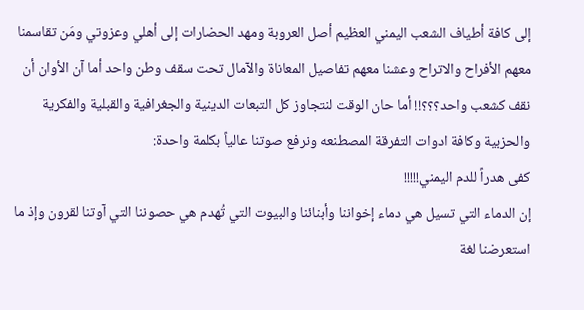إلى كافة أطياف الشعب اليمني العظيم أصل العروبة ومهد الحضارات إلى أهلي وعزوتي ومَن تقاسمنا معهم الأفراح والاتراح وعشنا معهم تفاصيل المعاناة والآمال تحت سقف وطن واحد أما آن الأوان أن نقف كشعب واحد؟؟؟!! أما حان الوقت لنتجاوز كل التبعات الدينية والجغرافية والقبلية والفكرية والحزبية وكافة ادوات التفرقة المصطنعه ونرفع صوتنا عالياً بكلمة واحدة:
كفى هدراً للدم اليمني!!!!!
إن الدماء التي تسيل هي دماء إخواننا وأبنائنا والبيوت التي تُهدم هي حصوننا التي آوتنا لقرون وإذ ما استعرضنا لغة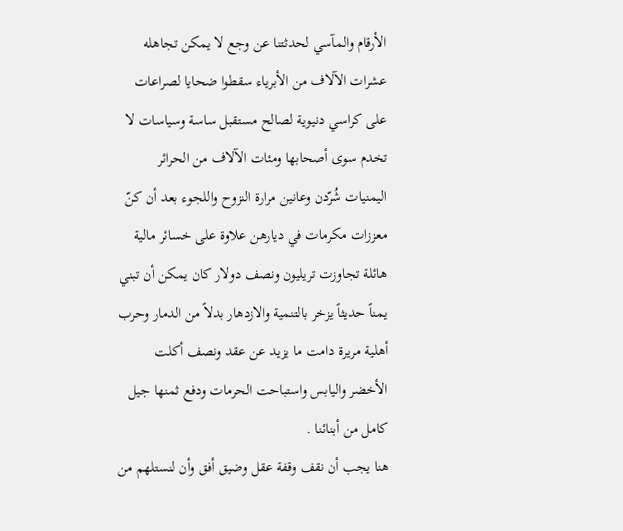الأرقام والمآسي لحدثتنا عن وجع لا يمكن تجاهله عشرات الآلاف من الأبرياء سقطوا ضحايا لصراعات على كراسي دنيوية لصالح مستقبل ساسة وسياسات لا تخدم سوى أصحابها ومئات الآلاف من الحرائر اليمنيات شُرّدن وعانين مرارة النزوح واللجوء بعد أن كنّ معززات مكرمات في ديارهن علاوة على خسائر مالية هائلة تجاوزت تريليون ونصف دولار كان يمكن أن تبني يمناً حديثاً يزخر بالتنمية والازدهار بدلاً من الدمار وحرب أهلية مريرة دامت ما يزيد عن عقد ونصف أكلت الأخضر واليابس واستباحت الحرمات ودفع ثمنها جيل كامل من أبنائنا .
هنا يجب أن نقف وقفة عقل وضيق أفق وأن لنستلهم من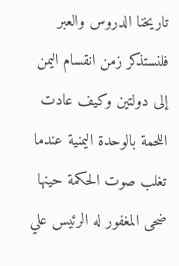تاريخنا الدروس والعبر فلنستذكر زمن انقسام اليمن إلى دولتين وكيف عادت اللحمة بالوحدة اليمنية عندما تغلب صوت الحكمة حينها ضحى المغفور له الرئيس علي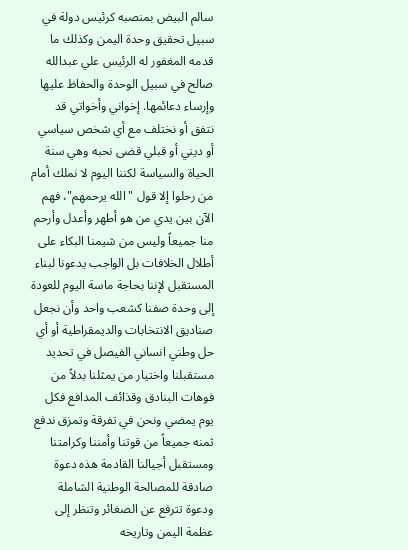سالم البيض بمنصبه كرئيس دولة في سبيل تحقيق وحدة اليمن وكذلك ما قدمه المغفور له الرئيس علي عبدالله صالح في سبيل الوحدة والحفاظ عليها وإرساء دعائمها. إخواني وأخواتي قد نتفق أو نختلف مع أي شخص سياسي أو ديني أو قبلي قضى نحبه وهي سنة الحياة والسياسة لكننا اليوم لا نملك أمام من رحلوا إلا قول "الله يرحمهم"، فهم الآن بين يدي من هو أطهر وأعدل وأرحم منا جميعاً وليس من شيمنا البكاء على أطلال الخلافات بل الواجب يدعونا لبناء المستقبل لإننا بحاجة ماسة اليوم للعودة إلى وحدة صفنا كشعب واحد وأن نجعل صناديق الانتخابات والديمقراطية أو أي حل وطني انساني الفيصل في تحديد مستقبلنا واختيار من يمثلنا بدلاً من فوهات البنادق وقذائف المدافع فكل يوم يمضي ونحن في تفرقة وتمزق ندفع ثمنه جميعاً من قوتنا وأمننا وكرامتنا ومستقبل أجيالنا القادمة هذه دعوة صادقة للمصالحة الوطنية الشاملة ودعوة تترفع عن الصغائر وتنظر إلى عظمة اليمن وتاريخه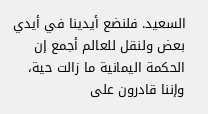السعيد. فلنضع أيدينا في أيدي بعض ولنقل للعالم أجمع إن الحكمة اليمانية ما زالت حية، وإننا قادرون على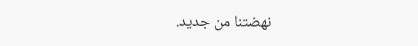نهضتنا من جديد.